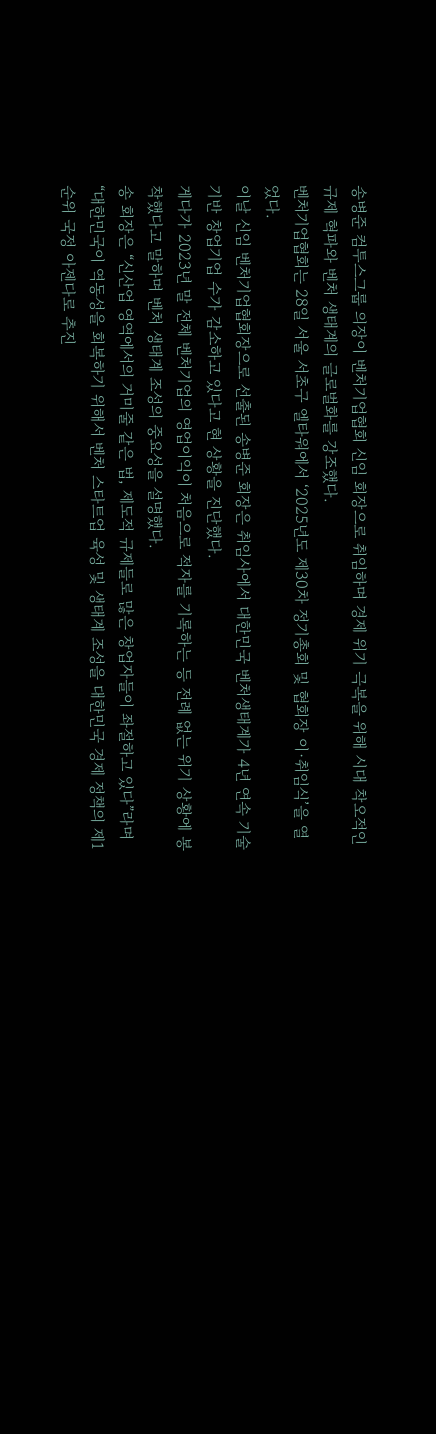송병준 컴투스그룹 의장이 벤처기업협회 신임 회장으로 취임하며 경제 위기 극복을 위해 시대 착오적인 규제 혁파와 벤처 생태계의 글로벌화를 강조했다.
벤처기업협회는 28일 서울 서초구 엘타워에서 ‘2025년도 제30차 정기총회 및 협회장 이·취임식’을 열었다.
이날 신임 벤처기업협회장으로 선출된 송병준 회장은 취임사에서 대한민국 벤처생태계가 4년 연속 기술기반 창업기업 수가 감소하고 있다고 현 상황을 진단했다.
게다가 2023년 말 전체 벤처기업의 영업이익이 처음으로 적자를 기록하는 등 전례 없는 위기 상황에 봉착했다고 말하며 벤처 생태계 조성의 중요성을 설명했다.
송 회장은 “신산업 영역에서의 거미줄 같은 법, 제도적 규제들로 많은 창업자들이 좌절하고 있다”라며 “대한민국이 역동성을 회복하기 위해서 벤처 스타트업 육성 및 생태계 조성을 대한민국 경제 정책의 제1순위 국정 아젠다로 추진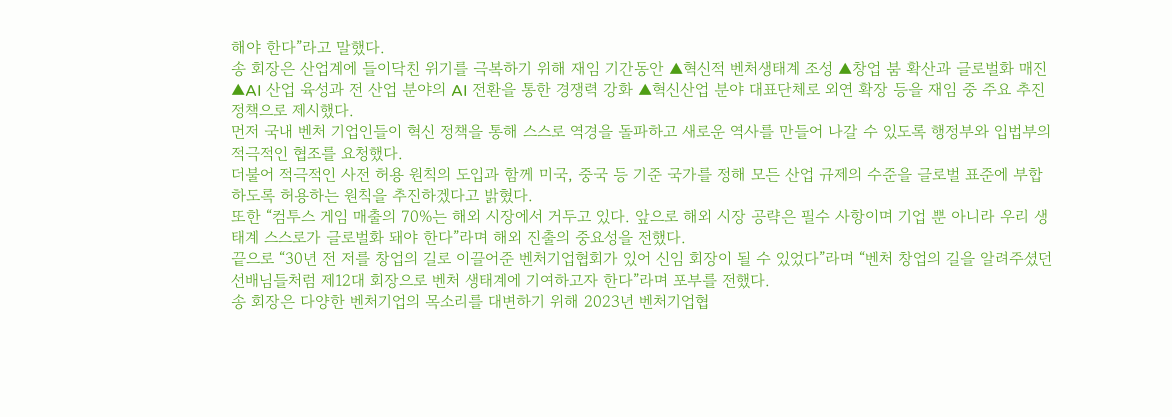해야 한다”라고 말했다.
송 회장은 산업계에 들이닥친 위기를 극복하기 위해 재임 기간동안 ▲혁신적 벤처생태계 조성 ▲창업 붐 확산과 글로벌화 매진 ▲AI 산업 육성과 전 산업 분야의 AI 전환을 통한 경쟁력 강화 ▲혁신산업 분야 대표단체로 외연 확장 등을 재임 중 주요 추진 정책으로 제시했다.
먼저 국내 벤처 기업인들이 혁신 정책을 통해 스스로 역경을 돌파하고 새로운 역사를 만들어 나갈 수 있도록 행정부와 입법부의 적극적인 협조를 요청했다.
더불어 적극적인 사전 허용 원칙의 도입과 함께 미국, 중국 등 기준 국가를 정해 모든 산업 규제의 수준을 글로벌 표준에 부합하도록 허용하는 원칙을 추진하겠다고 밝혔다.
또한 “컴투스 게임 매출의 70%는 해외 시장에서 거두고 있다. 앞으로 해외 시장 공략은 필수 사항이며 기업 뿐 아니라 우리 생태계 스스로가 글로벌화 돼야 한다”라며 해외 진출의 중요성을 전했다.
끝으로 “30년 전 저를 창업의 길로 이끌어준 벤처기업협회가 있어 신임 회장이 될 수 있었다”라며 “벤처 창업의 길을 알려주셨던 선배님들처럼 제12대 회장으로 벤처 생태계에 기여하고자 한다”라며 포부를 전했다.
송 회장은 다양한 벤처기업의 목소리를 대변하기 위해 2023년 벤처기업협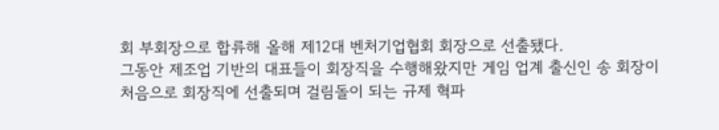회 부회장으로 합류해 올해 제12대 벤처기업협회 회장으로 선출됐다.
그동안 제조업 기반의 대표들이 회장직을 수행해왔지만 게임 업계 출신인 송 회장이 처음으로 회장직에 선출되며 걸림돌이 되는 규제 혁파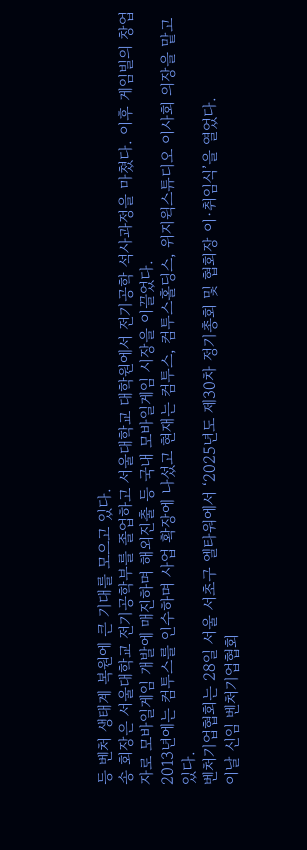등 벤처 생태계 복원에 큰 기대를 모으고 있다.
송 회장은 서울대학교 전기공학부를 졸업하고 서울대학교 대학원에서 전기공학 석사과정을 마쳤다. 이후 게임빌의 창업자로 모바일게임 개발에 매진하며 해외진출 등 국내 모바일게임 시장을 이끌었다.
2013년에는 컴투스를 인수하며 사업 확장에 나섰고 현재는 컴투스, 컴투스홀딩스, 위지윅스튜디오 이사회 의장을 맡고 있다.
벤처기업협회는 28일 서울 서초구 엘타워에서 ‘2025년도 제30차 정기총회 및 협회장 이·취임식’을 열었다.
이날 신임 벤처기업협회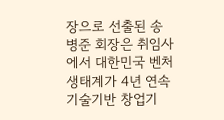장으로 선출된 송병준 회장은 취임사에서 대한민국 벤처생태계가 4년 연속 기술기반 창업기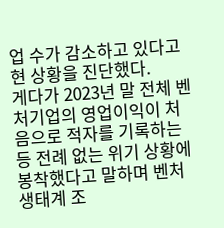업 수가 감소하고 있다고 현 상황을 진단했다.
게다가 2023년 말 전체 벤처기업의 영업이익이 처음으로 적자를 기록하는 등 전례 없는 위기 상황에 봉착했다고 말하며 벤처 생태계 조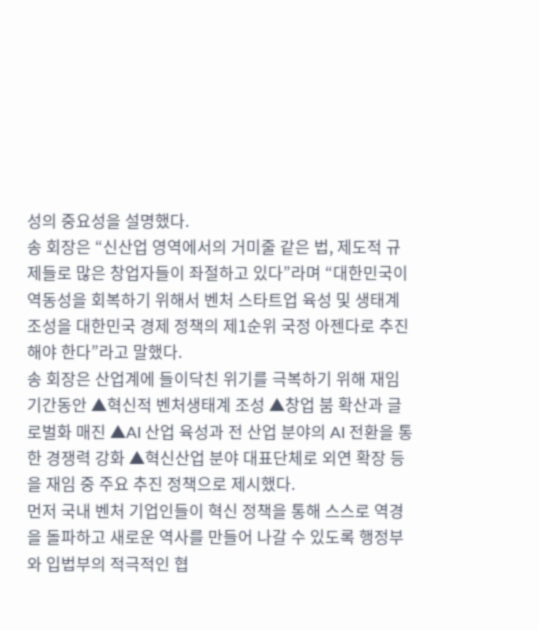성의 중요성을 설명했다.
송 회장은 “신산업 영역에서의 거미줄 같은 법, 제도적 규제들로 많은 창업자들이 좌절하고 있다”라며 “대한민국이 역동성을 회복하기 위해서 벤처 스타트업 육성 및 생태계 조성을 대한민국 경제 정책의 제1순위 국정 아젠다로 추진해야 한다”라고 말했다.
송 회장은 산업계에 들이닥친 위기를 극복하기 위해 재임 기간동안 ▲혁신적 벤처생태계 조성 ▲창업 붐 확산과 글로벌화 매진 ▲AI 산업 육성과 전 산업 분야의 AI 전환을 통한 경쟁력 강화 ▲혁신산업 분야 대표단체로 외연 확장 등을 재임 중 주요 추진 정책으로 제시했다.
먼저 국내 벤처 기업인들이 혁신 정책을 통해 스스로 역경을 돌파하고 새로운 역사를 만들어 나갈 수 있도록 행정부와 입법부의 적극적인 협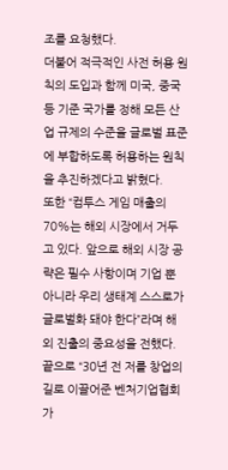조를 요청했다.
더불어 적극적인 사전 허용 원칙의 도입과 함께 미국, 중국 등 기준 국가를 정해 모든 산업 규제의 수준을 글로벌 표준에 부합하도록 허용하는 원칙을 추진하겠다고 밝혔다.
또한 “컴투스 게임 매출의 70%는 해외 시장에서 거두고 있다. 앞으로 해외 시장 공략은 필수 사항이며 기업 뿐 아니라 우리 생태계 스스로가 글로벌화 돼야 한다”라며 해외 진출의 중요성을 전했다.
끝으로 “30년 전 저를 창업의 길로 이끌어준 벤처기업협회가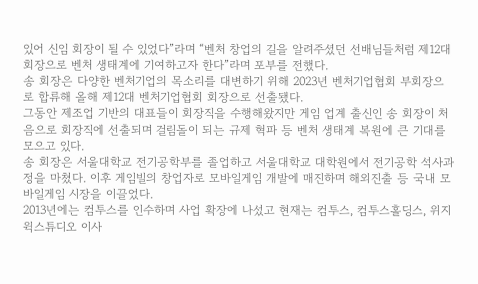있어 신임 회장이 될 수 있었다”라며 “벤처 창업의 길을 알려주셨던 선배님들처럼 제12대 회장으로 벤처 생태계에 기여하고자 한다”라며 포부를 전했다.
송 회장은 다양한 벤처기업의 목소리를 대변하기 위해 2023년 벤처기업협회 부회장으로 합류해 올해 제12대 벤처기업협회 회장으로 선출됐다.
그동안 제조업 기반의 대표들이 회장직을 수행해왔지만 게임 업계 출신인 송 회장이 처음으로 회장직에 선출되며 걸림돌이 되는 규제 혁파 등 벤처 생태계 복원에 큰 기대를 모으고 있다.
송 회장은 서울대학교 전기공학부를 졸업하고 서울대학교 대학원에서 전기공학 석사과정을 마쳤다. 이후 게임빌의 창업자로 모바일게임 개발에 매진하며 해외진출 등 국내 모바일게임 시장을 이끌었다.
2013년에는 컴투스를 인수하며 사업 확장에 나섰고 현재는 컴투스, 컴투스홀딩스, 위지윅스튜디오 이사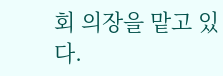회 의장을 맡고 있다.